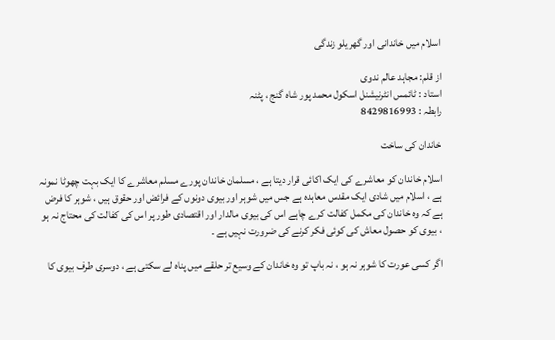اسلام میں خاندانی اور گھریلو زندگی

از قلم: مجاہد عالم ندوی
استاد : ٹائمس انٹرنیشنل اسکول محمد پور شاہ گنج ، پٹنہ
رابطہ : 8429816993

خاندان کی ساخت

اسلام خاندان کو معاشرے کی ایک اکائی قرار دیتا ہے ، مسلمان خاندان پورے مسلم معاشرے کا ایک بہت چھوٹا نمونہ ہے ، اسلام میں شادی ایک مقدس معاہدہ ہے جس میں شوہر اور بیوی دونوں کے فرائض اور حقوق ہیں ، شوہر کا فرض ہے کہ وہ خاندان کی مکمل کفالت کرے چاہے اس کی بیوی مالدار اور اقتصادی طور پر اس کی کفالت کی محتاج نہ ہو ، بیوی کو حصول معاش کی کوئی فکر کرنے کی ضرورت نہیں ہے ۔

اگر کسی عورت کا شوہر نہ ہو ، نہ باپ تو وہ خاندان کے وسیع تر حلقے میں پناہ لے سکتی ہے ، دوسری طرف بیوی کا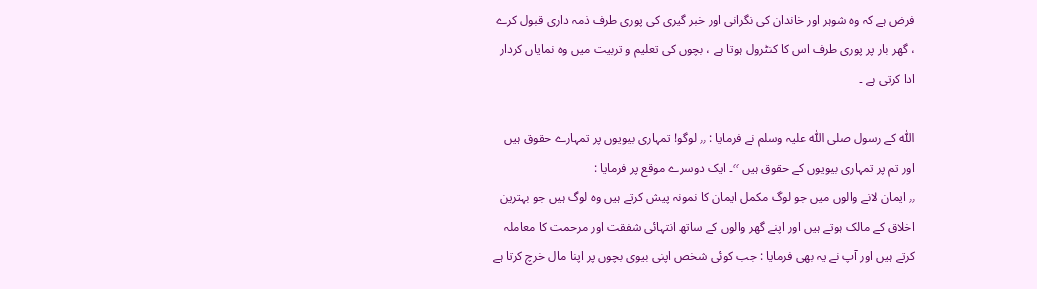فرض ہے کہ وہ شوہر اور خاندان کی نگرانی اور خبر گیری کی پوری طرف ذمہ داری قبول کرے ، گھر بار پر پوری طرف اس کا کنٹرول ہوتا ہے ، بچوں کی تعلیم و تربیت میں وہ نمایاں کردار ادا کرتی ہے ۔

اللّٰہ کے رسول صلی اللّٰہ علیہ وسلم نے فرمایا : ٫٫ لوگو! تمہاری بیویوں پر تمہارے حقوق ہیں اور تم پر تمہاری بیویوں کے حقوق ہیں ٬٬۔ ایک دوسرے موقع پر فرمایا :
٫٫ ایمان لانے والوں میں جو لوگ مکمل ایمان کا نمونہ پیش کرتے ہیں وہ لوگ ہیں جو بہترین اخلاق کے مالک ہوتے ہیں اور اپنے گھر والوں کے ساتھ انتہائی شفقت اور مرحمت کا معاملہ کرتے ہیں اور آپ نے یہ بھی فرمایا : جب کوئی شخص اپنی بیوی بچوں پر اپنا مال خرچ کرتا ہے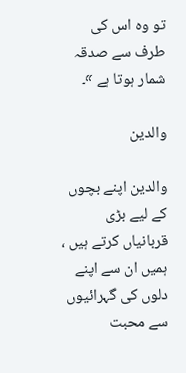تو وہ اس کی طرف سے صدقہ شمار ہوتا ہے ٬٬۔

والدین

والدین اپنے بچوں کے لیے بڑی قربانیاں کرتے ہیں ، ہمیں ان سے اپنے دلوں کی گہرائیوں سے محبت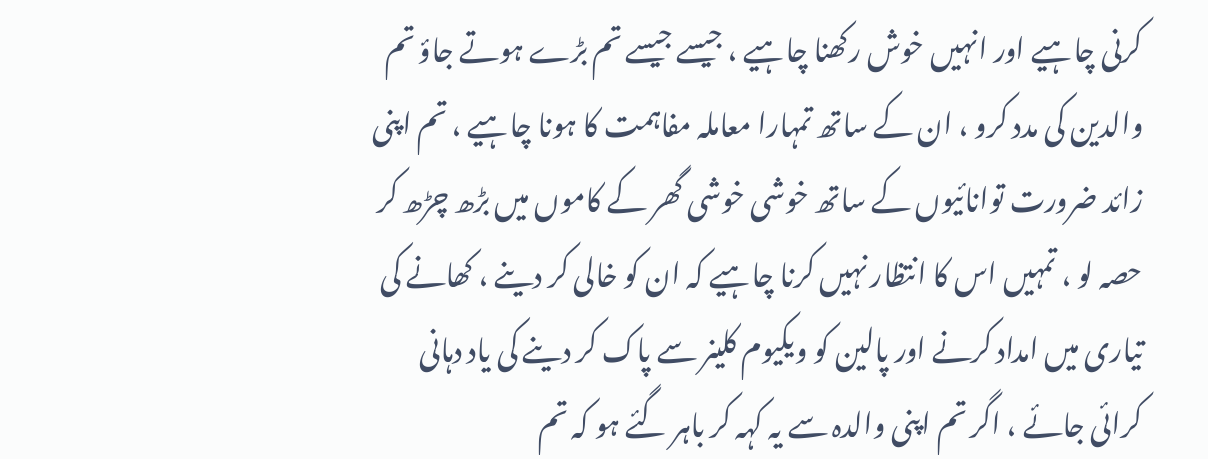کرنی چاہیے اور انہیں خوش رکھنا چاہیے ، جیسے جیسے تم بڑے ہوتے جاؤ تم والدین کی مدد کرو ، ان کے ساتھ تمہارا معاملہ مفاہمت کا ہونا چاہیے ، تم اپنی زائد ضرورت توانائیوں کے ساتھ خوشی خوشی گھر کے کاموں میں بڑھ چڑھ کر حصہ لو ، تمہیں اس کا انتظار نہیں کرنا چاہیے کہ ان کو خالی کر دینے ، کھانے کی تیاری میں امداد کرنے اور پالین کو ویکیوم کلینر سے پاک کر دینے کی یاد دہانی کرائی جائے ، اگر تم اپنی والدہ سے یہ کہہ کر باہر گئے ہو کہ تم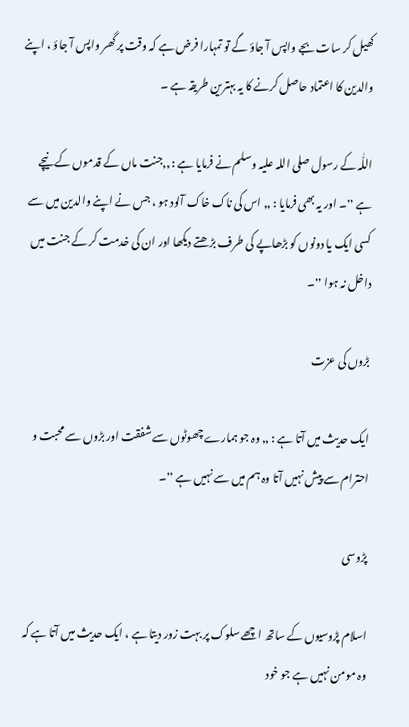کھیل کر سات بجے واپس آ جاؤ گے تو تمہارا فرض ہے کہ وقت پر گھر واپس آ جاؤ ، اپنے والدین کا اعتماد حاصل کرنے کا یہ بہترین طریقہ ہے ۔

اللّٰہ کے رسول صلی اللہ علیہ وسلم نے فرمایا ہے : ٫٫جنت ماں کے قدموں کے نیچے ہے ٬٬۔ اور یہ بھی فرمایا : ٫٫ اس کی ناک خاک آلود ہو ، جس نے اپنے والدین میں سے کسی ایک یا دونوں کو بڑھاپے کی طرف بڑھتے دیکھا اور ان کی خدمت کر کے جنت میں داخل نہ ہوا ٬٬۔

بڑوں کی عزت

ایک حدیث میں آتا ہے : ٫٫ وہ جو ہمارے چھوٹوں سے شفقت اور بڑوں سے محبت و احترام سے پیش نہیں آتا وہ ہم میں سے نہیں ہے ٬٬۔

پڑوسی

اسلام پڑوسیوں کے ساتھ اچھے سلوک پر بہت زور دیتا ہے ، ایک حدیث میں آتا ہے کہ وہ مومن نہیں ہے جو خود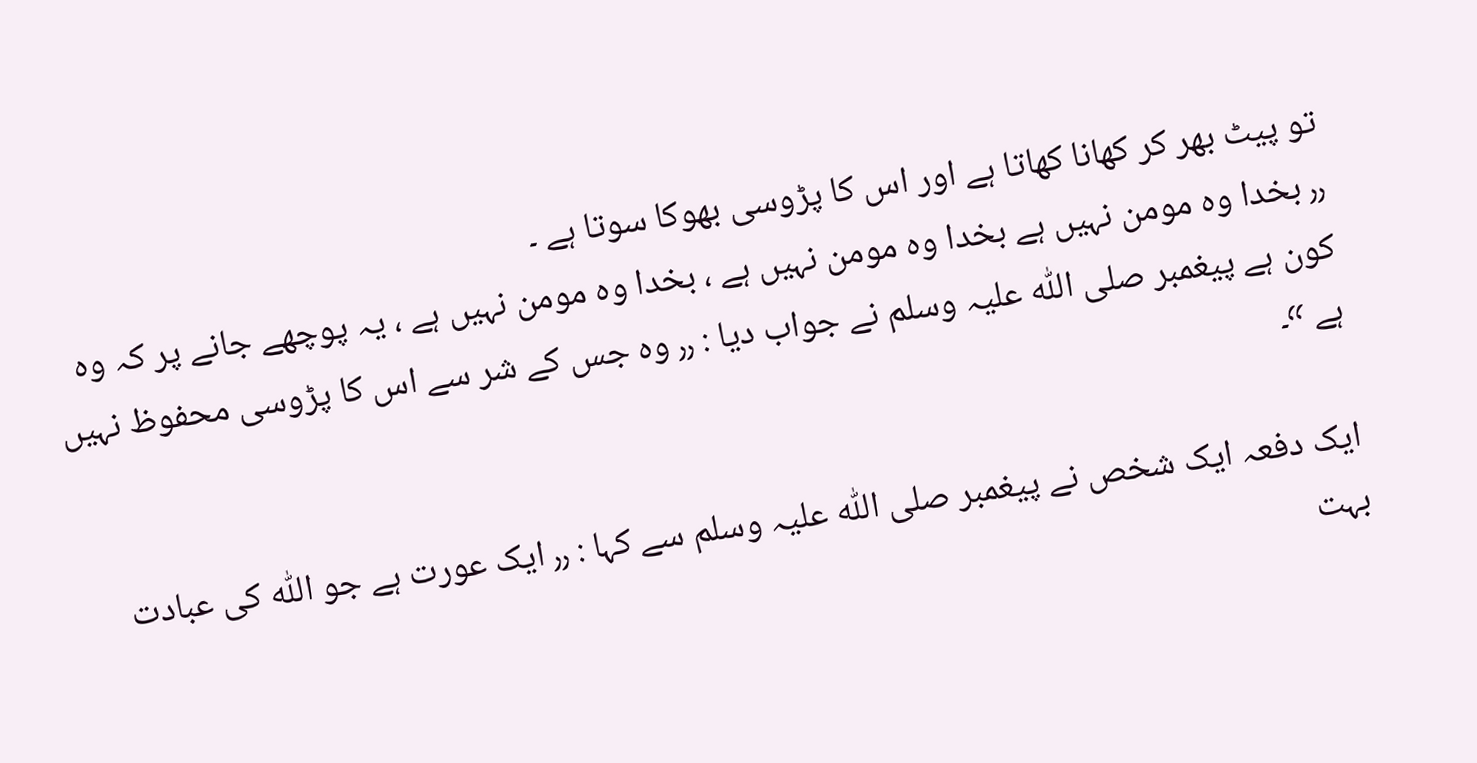تو پیٹ بھر کر کھانا کھاتا ہے اور اس کا پڑوسی بھوکا سوتا ہے ۔
٫٫ بخدا وہ مومن نہیں ہے بخدا وہ مومن نہیں ہے ، بخدا وہ مومن نہیں ہے ، یہ پوچھے جانے پر کہ وہ کون ہے پیغمبر صلی اللّٰہ علیہ وسلم نے جواب دیا : ٫٫ وہ جس کے شر سے اس کا پڑوسی محفوظ نہیں ہے ٬٬۔

ایک دفعہ ایک شخص نے پیغمبر صلی اللّٰہ علیہ وسلم سے کہا : ٫٫ ایک عورت ہے جو اللّٰہ کی عبادت بہت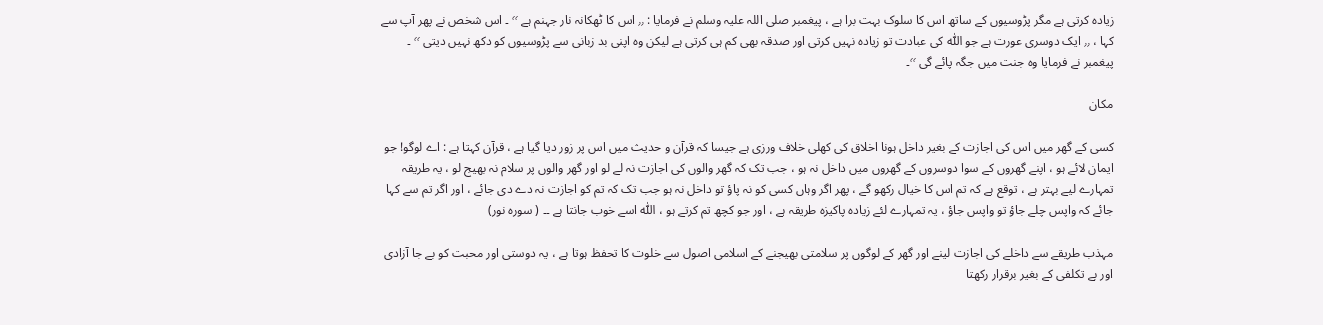زیادہ کرتی ہے مگر پڑوسیوں کے ساتھ اس کا سلوک بہت برا ہے ، پیغمبر صلی اللہ علیہ وسلم نے فرمایا : ٫٫ اس کا ٹھکانہ نار جہنم ہے ٬٬ ۔ اس شخص نے پھر آپ سے کہا ، ٫٫ ایک دوسری عورت ہے جو اللّٰہ کی عبادت تو زیادہ نہیں کرتی اور صدقہ بھی کم ہی کرتی ہے لیکن وہ اپنی بد زبانی سے پڑوسیوں کو دکھ نہیں دیتی ٬٬ ۔ پیغمبر نے فرمایا وہ جنت میں جگہ پائے گی ٬٬۔

مکان

کسی کے گھر میں اس کی اجازت کے بغیر داخل ہونا اخلاق کی کھلی خلاف ورزی ہے جیسا کہ قرآن و حدیث میں اس پر زور دیا گیا ہے ، قرآن کہتا ہے : اے لوگو! جو ایمان لائے ہو ، اپنے گھروں کے سوا دوسروں کے گھروں میں داخل نہ ہو ، جب تک کہ گھر والوں کی اجازت نہ لے لو اور گھر والوں پر سلام نہ بھیج لو ، یہ طریقہ تمہارے لیے بہتر ہے ، توقع ہے کہ تم اس کا خیال رکھو گے ، پھر اگر وہاں کسی کو نہ پاؤ تو داخل نہ ہو جب تک کہ تم کو اجازت نہ دے دی جائے ، اور اگر تم سے کہا جائے کہ واپس چلے جاؤ تو واپس جاؤ ، یہ تمہارے لئے زیادہ پاکیزہ طریقہ ہے ، اور جو کچھ تم کرتے ہو ، اللّٰہ اسے خوب جانتا ہے ۔۔ ( سورہ نور)

مہذب طریقے سے داخلے کی اجازت لینے اور گھر کے لوگوں پر سلامتی بھیجنے کے اسلامی اصول سے خلوت کا تحفظ ہوتا ہے ، یہ دوستی اور محبت کو بے جا آزادی اور بے تکلفی کے بغیر برقرار رکھتا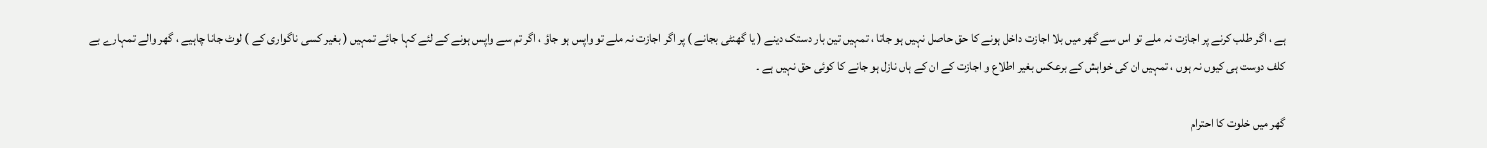ہے ، اگر طلب کرنے پر اجازت نہ ملے تو اس سے گھر میں بلا اجازت داخل ہونے کا حق حاصل نہیں ہو جاتا ، تمہیں تین بار دستک دینے ( یا گھنٹی بجانے ) پر اگر اجازت نہ ملے تو واپس ہو جاؤ ، اگر تم سے واپس ہونے کے لئے کہا جائے تمہیں ( بغیر کسی ناگواری کے ) لوٹ جانا چاہیے ، گھر والے تمہارے بے کلف دوست ہی کیوں نہ ہوں ، تمہیں ان کی خواہش کے برعکس بغیر اطلاع و اجازت کے ان کے ہاں نازل ہو جانے کا کوئی حق نہیں ہے ۔

گھر میں خلوت کا احترام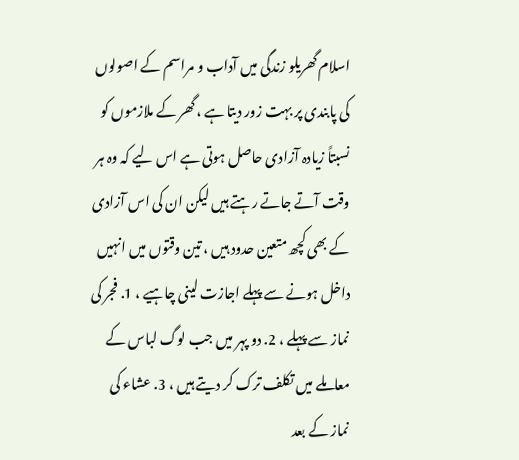اسلام گھریلو زندگی میں آداب و مراسم کے اصولوں کی پابندی پر بہت زور دیتا ہے ، گھر کے ملازموں کو نسبتاً زیادہ آزادی حاصل ہوتی ہے اس لیے کہ وہ ہر وقت آتے جاتے رہتے ہیں لیکن ان کی اس آزادی کے بھی کچھ متعین حدود ہیں ، تین وقتوں میں انہیں داخل ہونے سے پہلے اجازت لینی چاہیے ، 1. فجر کی نماز سے پہلے ، 2. دو پہر میں جب لوگ لباس کے معاملے میں تکلف ترک کر دیتے ہیں ، 3. عشاء کی نماز کے بعد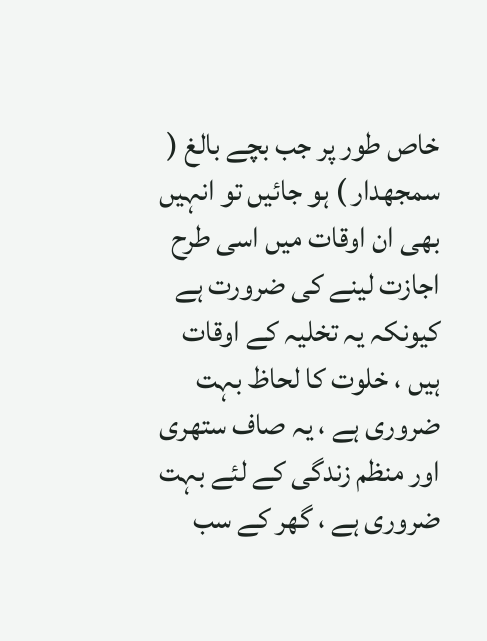خاص طور پر جب بچے بالغ ( سمجھدار ) ہو جائیں تو انہیں بھی ان اوقات میں اسی طرح اجازت لینے کی ضرورت ہے کیونکہ یہ تخلیہ کے اوقات ہیں ، خلوت کا لحاظ بہت ضروری ہے ، یہ صاف ستھری اور منظم زندگی کے لئے بہت ضروری ہے ، گھر کے سب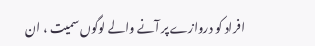افراد کو دروازے پر آنے والے لوگوں سمیت ، ان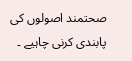صحتمند اصولوں کی پابندی کرنی چاہیے ۔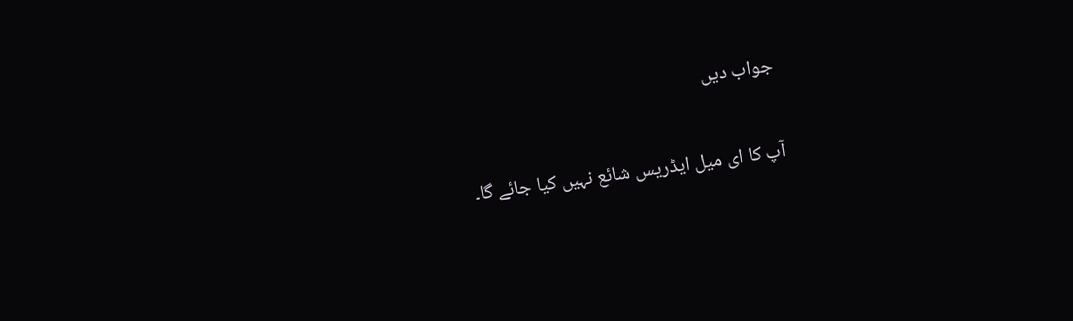جواب دیں

آپ کا ای میل ایڈریس شائع نہیں کیا جائے گا۔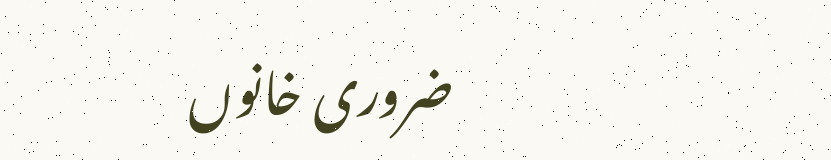ضروری خانوں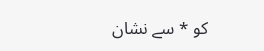کو * سے نشان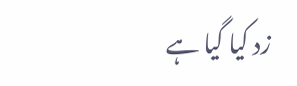زد کیا گیا ہے